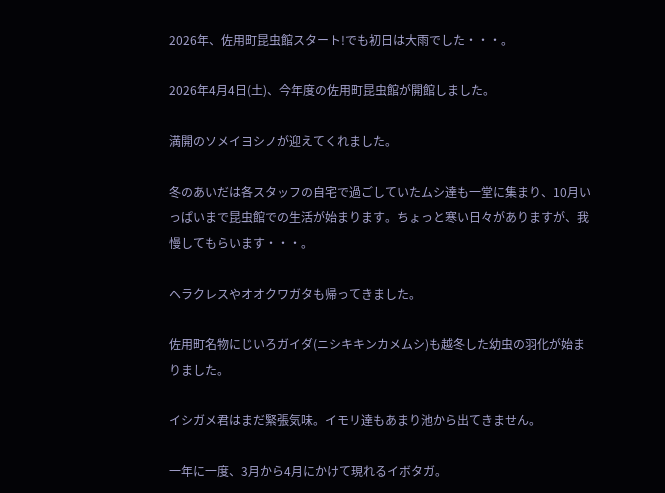2026年、佐用町昆虫館スタート!でも初日は大雨でした・・・。

2026年4月4日(土)、今年度の佐用町昆虫館が開館しました。

満開のソメイヨシノが迎えてくれました。

冬のあいだは各スタッフの自宅で過ごしていたムシ達も一堂に集まり、10月いっぱいまで昆虫館での生活が始まります。ちょっと寒い日々がありますが、我慢してもらいます・・・。

ヘラクレスやオオクワガタも帰ってきました。

佐用町名物にじいろガイダ(ニシキキンカメムシ)も越冬した幼虫の羽化が始まりました。

イシガメ君はまだ緊張気味。イモリ達もあまり池から出てきません。

一年に一度、3月から4月にかけて現れるイボタガ。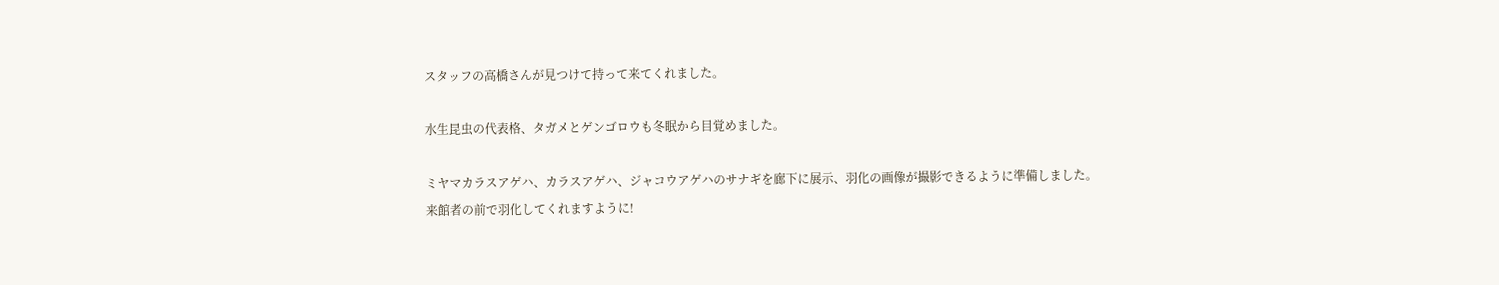スタッフの高橋さんが見つけて持って来てくれました。

水生昆虫の代表格、タガメとゲンゴロウも冬眠から目覚めました。

ミヤマカラスアゲハ、カラスアゲハ、ジャコウアゲハのサナギを廊下に展示、羽化の画像が撮影できるように準備しました。来館者の前で羽化してくれますように!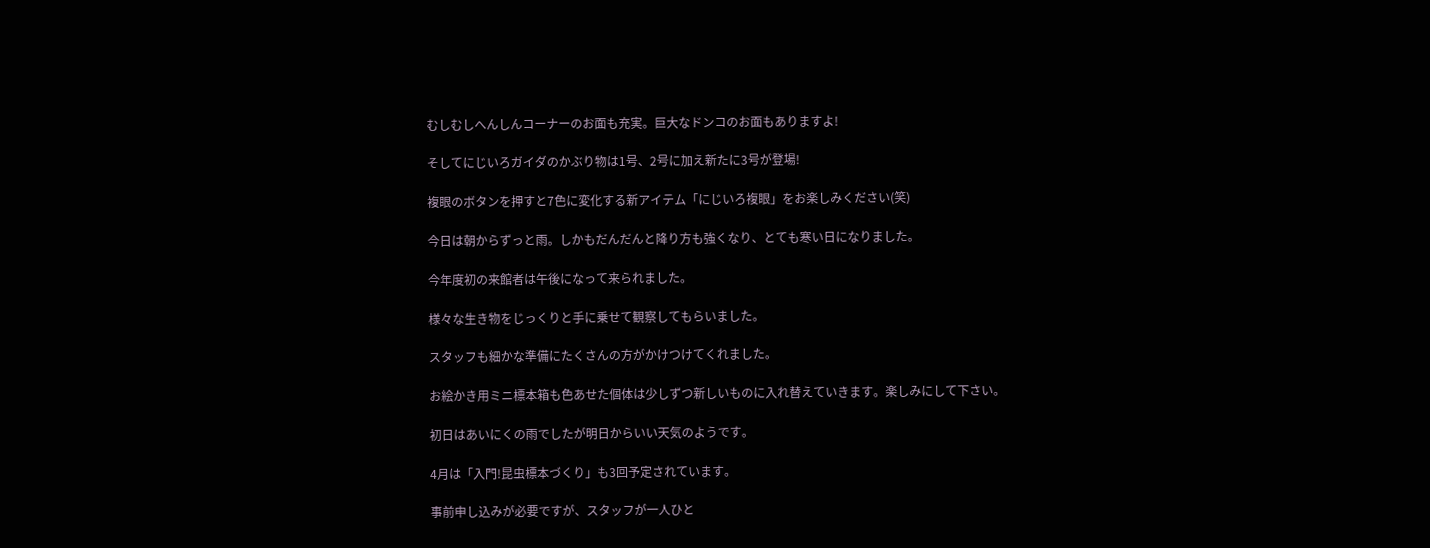むしむしへんしんコーナーのお面も充実。巨大なドンコのお面もありますよ!

そしてにじいろガイダのかぶり物は1号、2号に加え新たに3号が登場!

複眼のボタンを押すと7色に変化する新アイテム「にじいろ複眼」をお楽しみください(笑)

今日は朝からずっと雨。しかもだんだんと降り方も強くなり、とても寒い日になりました。

今年度初の来館者は午後になって来られました。

様々な生き物をじっくりと手に乗せて観察してもらいました。

スタッフも細かな準備にたくさんの方がかけつけてくれました。

お絵かき用ミニ標本箱も色あせた個体は少しずつ新しいものに入れ替えていきます。楽しみにして下さい。

初日はあいにくの雨でしたが明日からいい天気のようです。

4月は「入門!昆虫標本づくり」も3回予定されています。

事前申し込みが必要ですが、スタッフが一人ひと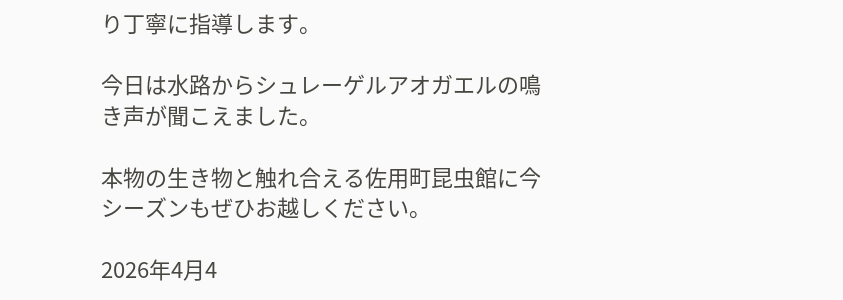り丁寧に指導します。

今日は水路からシュレーゲルアオガエルの鳴き声が聞こえました。

本物の生き物と触れ合える佐用町昆虫館に今シーズンもぜひお越しください。

2026年4月4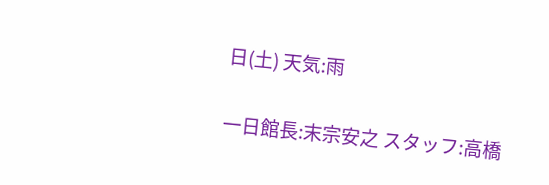日(土) 天気:雨

一日館長:末宗安之 スタッフ:高橋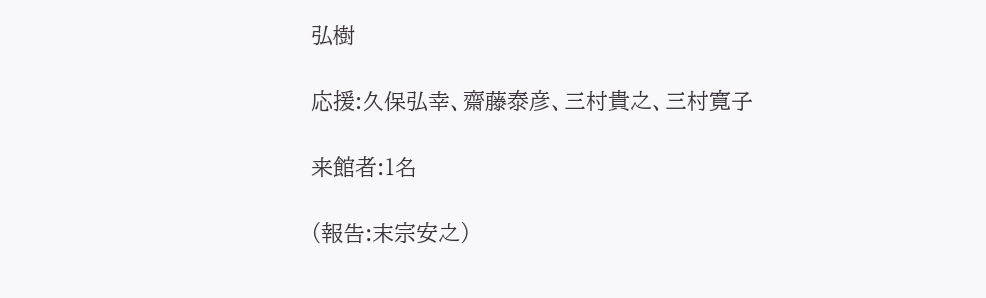弘樹

応援:久保弘幸、齋藤泰彦、三村貴之、三村寛子

来館者:1名

(報告:末宗安之)